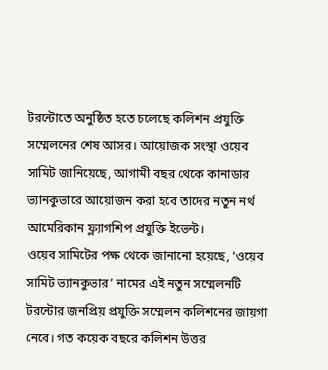টরন্টোতে অনুষ্ঠিত হতে চলেছে কলিশন প্রযুক্তি সম্মেলনের শেষ আসর। আয়োজক সংস্থা ওয়েব সামিট জানিয়েছে, আগামী বছর থেকে কানাডার ভ্যানকুভারে আয়োজন করা হবে তাদের নতুন নর্থ আমেরিকান ফ্ল্যাগশিপ প্রযুক্তি ইভেন্ট।
ওয়েব সামিটের পক্ষ থেকে জানানো হয়েছে, ‘ওয়েব সামিট ভ্যানকুভার’ নামের এই নতুন সম্মেলনটি টরন্টোর জনপ্রিয় প্রযুক্তি সম্মেলন কলিশনের জায়গা নেবে। গত কয়েক বছরে কলিশন উত্তর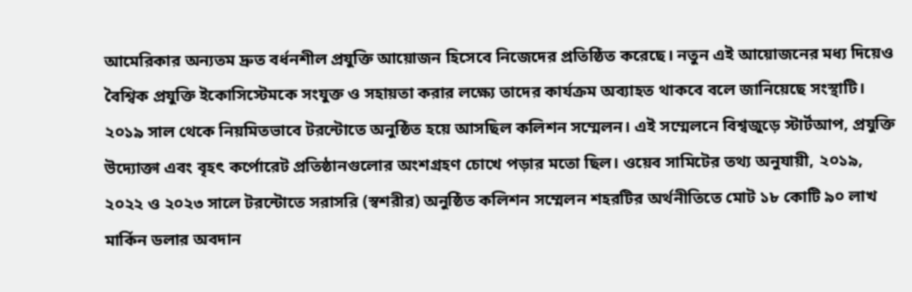আমেরিকার অন্যতম দ্রুত বর্ধনশীল প্রযুক্তি আয়োজন হিসেবে নিজেদের প্রতিষ্ঠিত করেছে। নতুন এই আয়োজনের মধ্য দিয়েও বৈশ্বিক প্রযুক্তি ইকোসিস্টেমকে সংযুক্ত ও সহায়তা করার লক্ষ্যে তাদের কার্যক্রম অব্যাহত থাকবে বলে জানিয়েছে সংস্থাটি।
২০১৯ সাল থেকে নিয়মিতভাবে টরন্টোতে অনুষ্ঠিত হয়ে আসছিল কলিশন সম্মেলন। এই সম্মেলনে বিশ্বজুড়ে স্টার্টআপ, প্রযুক্তি উদ্যোক্তা এবং বৃহৎ কর্পোরেট প্রতিষ্ঠানগুলোর অংশগ্রহণ চোখে পড়ার মতো ছিল। ওয়েব সামিটের তথ্য অনুযায়ী, ২০১৯, ২০২২ ও ২০২৩ সালে টরন্টোতে সরাসরি (স্বশরীর) অনুষ্ঠিত কলিশন সম্মেলন শহরটির অর্থনীতিতে মোট ১৮ কোটি ৯০ লাখ মার্কিন ডলার অবদান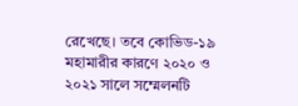রেখেছে। তবে কোভিড-১৯ মহামারীর কারণে ২০২০ ও ২০২১ সালে সম্মেলনটি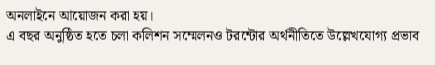অনলাইনে আয়োজন করা হয়।
এ বছর অনুষ্ঠিত হতে চলা কলিশন সম্মেলনও টরন্টোর অর্থনীতিতে উল্লেখযোগ্য প্রভাব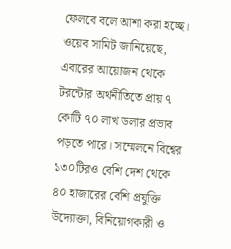ফেলবে বলে আশা করা হচ্ছে। ওয়েব সামিট জানিয়েছে, এবারের আয়োজন থেকে টরন্টোর অর্থনীতিতে প্রায় ৭ কোটি ৭০ লাখ ডলার প্রভাব পড়তে পারে। সম্মেলনে বিশ্বের ১৩০টিরও বেশি দেশ থেকে ৪০ হাজারের বেশি প্রযুক্তি উদ্যোক্তা, বিনিয়োগকারী ও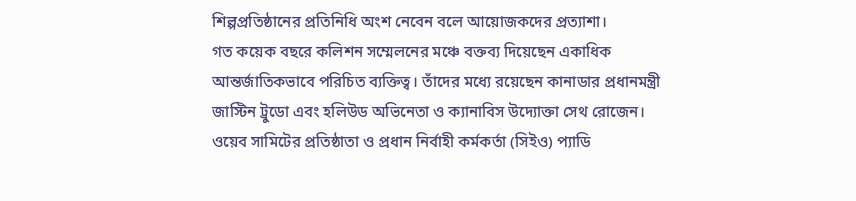শিল্পপ্রতিষ্ঠানের প্রতিনিধি অংশ নেবেন বলে আয়োজকদের প্রত্যাশা।
গত কয়েক বছরে কলিশন সম্মেলনের মঞ্চে বক্তব্য দিয়েছেন একাধিক আন্তর্জাতিকভাবে পরিচিত ব্যক্তিত্ব। তাঁদের মধ্যে রয়েছেন কানাডার প্রধানমন্ত্রী জাস্টিন ট্রুডো এবং হলিউড অভিনেতা ও ক্যানাবিস উদ্যোক্তা সেথ রোজেন।
ওয়েব সামিটের প্রতিষ্ঠাতা ও প্রধান নির্বাহী কর্মকর্তা (সিইও) প্যাডি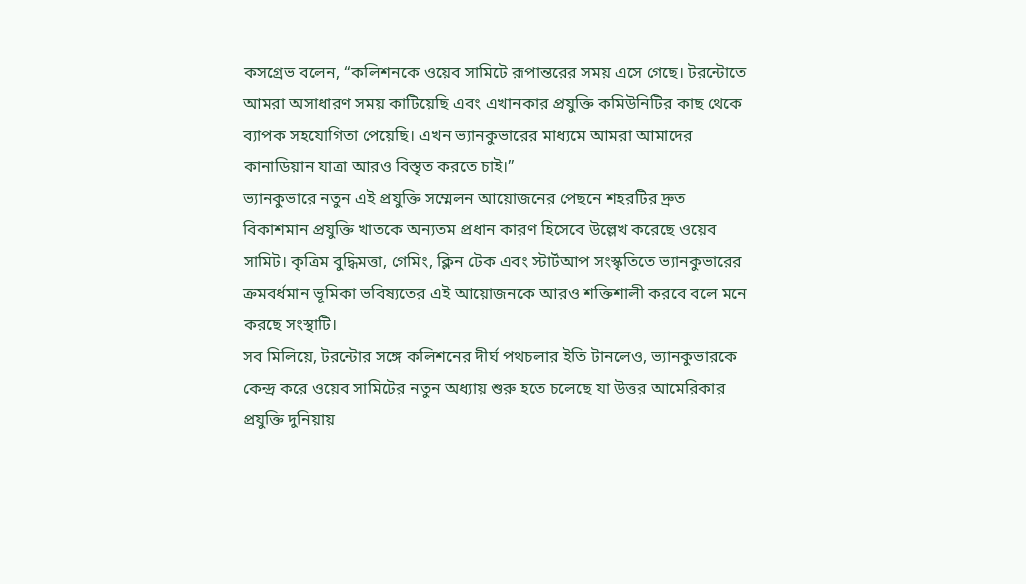কসগ্রেভ বলেন, “কলিশনকে ওয়েব সামিটে রূপান্তরের সময় এসে গেছে। টরন্টোতে আমরা অসাধারণ সময় কাটিয়েছি এবং এখানকার প্রযুক্তি কমিউনিটির কাছ থেকে ব্যাপক সহযোগিতা পেয়েছি। এখন ভ্যানকুভারের মাধ্যমে আমরা আমাদের কানাডিয়ান যাত্রা আরও বিস্তৃত করতে চাই।”
ভ্যানকুভারে নতুন এই প্রযুক্তি সম্মেলন আয়োজনের পেছনে শহরটির দ্রুত বিকাশমান প্রযুক্তি খাতকে অন্যতম প্রধান কারণ হিসেবে উল্লেখ করেছে ওয়েব সামিট। কৃত্রিম বুদ্ধিমত্তা, গেমিং, ক্লিন টেক এবং স্টার্টআপ সংস্কৃতিতে ভ্যানকুভারের ক্রমবর্ধমান ভূমিকা ভবিষ্যতের এই আয়োজনকে আরও শক্তিশালী করবে বলে মনে করছে সংস্থাটি।
সব মিলিয়ে, টরন্টোর সঙ্গে কলিশনের দীর্ঘ পথচলার ইতি টানলেও, ভ্যানকুভারকে কেন্দ্র করে ওয়েব সামিটের নতুন অধ্যায় শুরু হতে চলেছে যা উত্তর আমেরিকার প্রযুক্তি দুনিয়ায়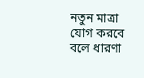নতুন মাত্রা যোগ করবে বলে ধারণা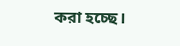করা হচ্ছে।